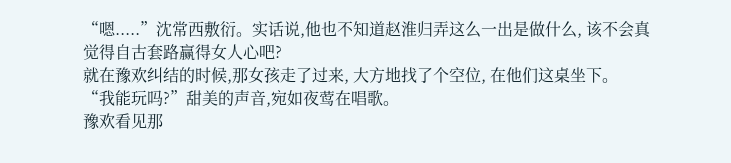“嗯.....”沈常西敷衍。实话说,他也不知道赵淮归弄这么一出是做什么, 该不会真觉得自古套路赢得女人心吧?
就在豫欢纠结的时候,那女孩走了过来, 大方地找了个空位, 在他们这桌坐下。
“我能玩吗?”甜美的声音,宛如夜莺在唱歌。
豫欢看见那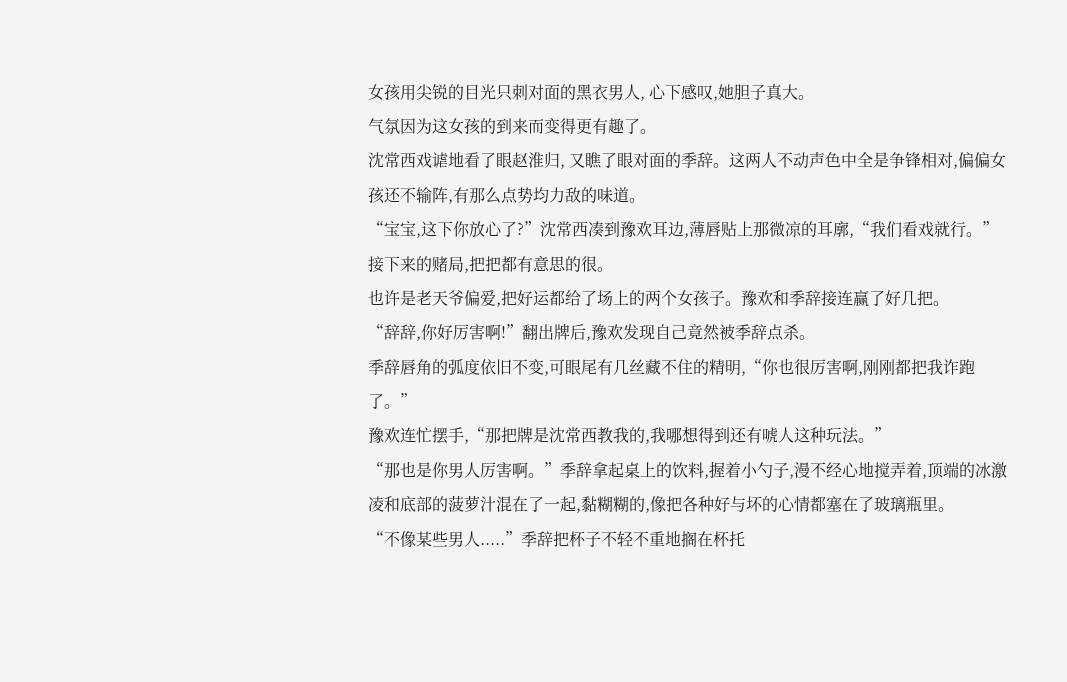女孩用尖锐的目光只刺对面的黑衣男人, 心下感叹,她胆子真大。
气氛因为这女孩的到来而变得更有趣了。
沈常西戏谑地看了眼赵淮归, 又瞧了眼对面的季辞。这两人不动声色中全是争锋相对,偏偏女孩还不输阵,有那么点势均力敌的味道。
“宝宝,这下你放心了?”沈常西凑到豫欢耳边,薄唇贴上那微凉的耳廓,“我们看戏就行。”
接下来的赌局,把把都有意思的很。
也许是老天爷偏爱,把好运都给了场上的两个女孩子。豫欢和季辞接连赢了好几把。
“辞辞,你好厉害啊!”翻出牌后,豫欢发现自己竟然被季辞点杀。
季辞唇角的弧度依旧不变,可眼尾有几丝藏不住的精明,“你也很厉害啊,刚刚都把我诈跑了。”
豫欢连忙摆手,“那把牌是沈常西教我的,我哪想得到还有唬人这种玩法。”
“那也是你男人厉害啊。”季辞拿起桌上的饮料,握着小勺子,漫不经心地搅弄着,顶端的冰激凌和底部的菠萝汁混在了一起,黏糊糊的,像把各种好与坏的心情都塞在了玻璃瓶里。
“不像某些男人.....”季辞把杯子不轻不重地搁在杯托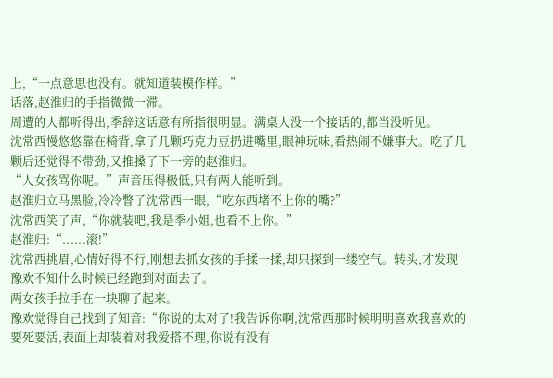上,“一点意思也没有。就知道装模作样。”
话落,赵淮归的手指微微一滞。
周遭的人都听得出,季辞这话意有所指很明显。满桌人没一个接话的,都当没听见。
沈常西慢悠悠靠在椅背,拿了几颗巧克力豆扔进嘴里,眼神玩味,看热闹不嫌事大。吃了几颗后还觉得不带劲,又推搡了下一旁的赵淮归。
“人女孩骂你呢。”声音压得极低,只有两人能听到。
赵淮归立马黑脸,冷冷瞥了沈常西一眼,“吃东西堵不上你的嘴?”
沈常西笑了声,“你就装吧,我是季小姐,也看不上你。”
赵淮归:“......滚!”
沈常西挑眉,心情好得不行,刚想去抓女孩的手揉一揉,却只探到一缕空气。转头,才发现豫欢不知什么时候已经跑到对面去了。
两女孩手拉手在一块聊了起来。
豫欢觉得自己找到了知音:“你说的太对了!我告诉你啊,沈常西那时候明明喜欢我喜欢的要死要活,表面上却装着对我爱搭不理,你说有没有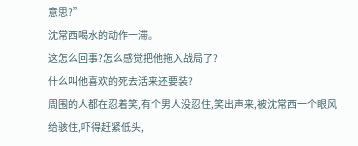意思?”
沈常西喝水的动作一滞。
这怎么回事?怎么感觉把他拖入战局了?
什么叫他喜欢的死去活来还要装?
周围的人都在忍着笑,有个男人没忍住,笑出声来,被沈常西一个眼风给骇住,吓得赶紧低头,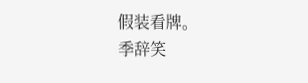假装看牌。
季辞笑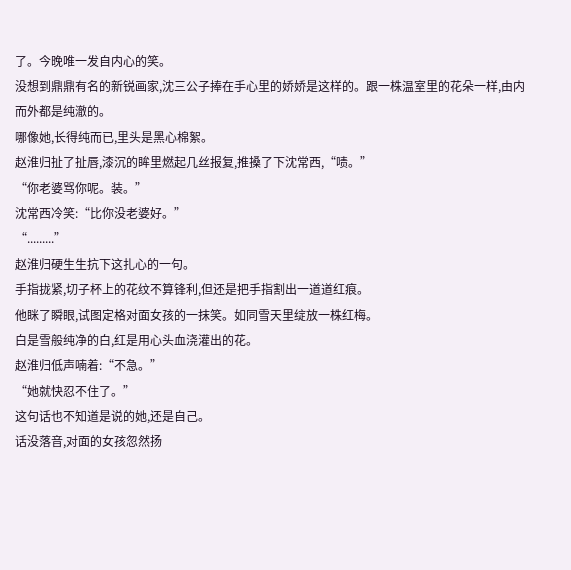了。今晚唯一发自内心的笑。
没想到鼎鼎有名的新锐画家,沈三公子捧在手心里的娇娇是这样的。跟一株温室里的花朵一样,由内而外都是纯澈的。
哪像她,长得纯而已,里头是黑心棉絮。
赵淮归扯了扯唇,漆沉的眸里燃起几丝报复,推搡了下沈常西,“啧。”
“你老婆骂你呢。装。”
沈常西冷笑:“比你没老婆好。”
“.........”
赵淮归硬生生抗下这扎心的一句。
手指拢紧,切子杯上的花纹不算锋利,但还是把手指割出一道道红痕。
他眯了瞬眼,试图定格对面女孩的一抹笑。如同雪天里绽放一株红梅。
白是雪般纯净的白,红是用心头血浇灌出的花。
赵淮归低声喃着:“不急。”
“她就快忍不住了。”
这句话也不知道是说的她,还是自己。
话没落音,对面的女孩忽然扬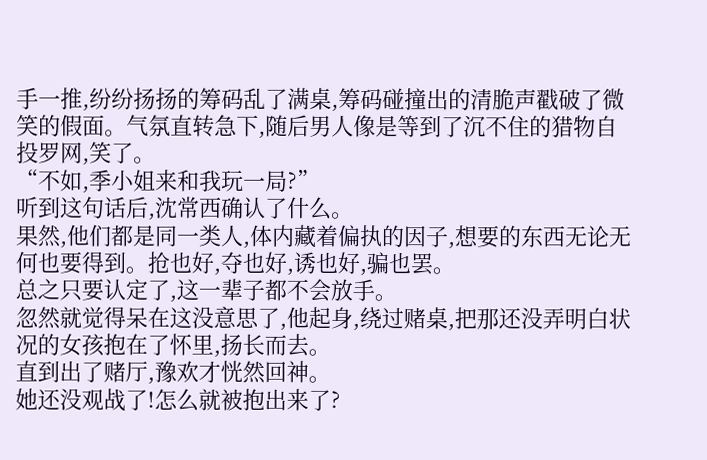手一推,纷纷扬扬的筹码乱了满桌,筹码碰撞出的清脆声戳破了微笑的假面。气氛直转急下,随后男人像是等到了沉不住的猎物自投罗网,笑了。
“不如,季小姐来和我玩一局?”
听到这句话后,沈常西确认了什么。
果然,他们都是同一类人,体内藏着偏执的因子,想要的东西无论无何也要得到。抢也好,夺也好,诱也好,骗也罢。
总之只要认定了,这一辈子都不会放手。
忽然就觉得呆在这没意思了,他起身,绕过赌桌,把那还没弄明白状况的女孩抱在了怀里,扬长而去。
直到出了赌厅,豫欢才恍然回神。
她还没观战了!怎么就被抱出来了?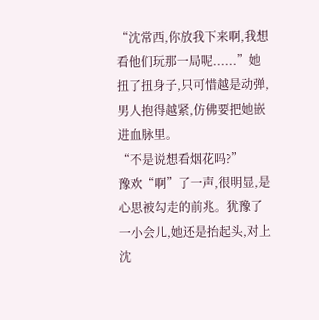“沈常西,你放我下来啊,我想看他们玩那一局呢......”她扭了扭身子,只可惜越是动弹,男人抱得越紧,仿佛要把她嵌进血脉里。
“不是说想看烟花吗?”
豫欢“啊”了一声,很明显,是心思被勾走的前兆。犹豫了一小会儿,她还是抬起头,对上沈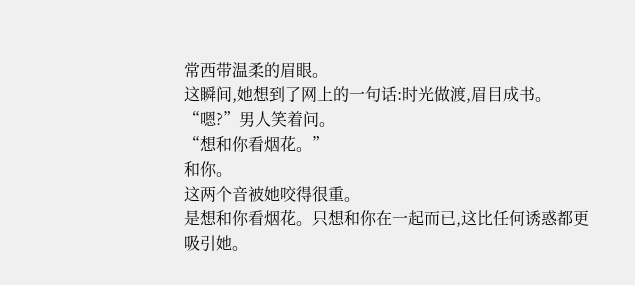常西带温柔的眉眼。
这瞬间,她想到了网上的一句话:时光做渡,眉目成书。
“嗯?”男人笑着问。
“想和你看烟花。”
和你。
这两个音被她咬得很重。
是想和你看烟花。只想和你在一起而已,这比任何诱惑都更吸引她。